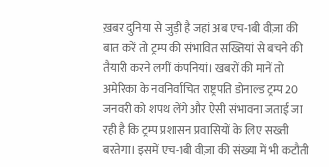ख़बर दुनिया से जुड़ी है जहां अब एच-1बी वीज़ा की बात करें तो ट्रम्प की संभावित सख्तियां से बचने की तैयारी करने लगीं कंपनियां। खबरों की मानें तो अमेरिका के नवनिर्वाचित राष्ट्रपति डोनाल्ड ट्रम्प 20 जनवरी को शपथ लेंगे और ऐसी संभावना जताई जा रही है कि ट्रम्प प्रशासन प्रवासियों के लिए सख्ती बरतेगा। इसमें एच-1बी वीज़ा की संख्या में भी कटौती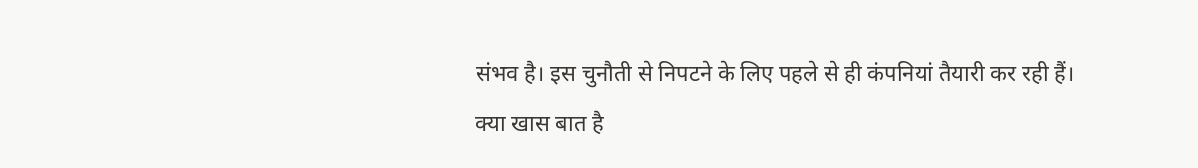संभव है। इस चुनौती से निपटने के लिए पहले से ही कंपनियां तैयारी कर रही हैं।
क्या खास बात है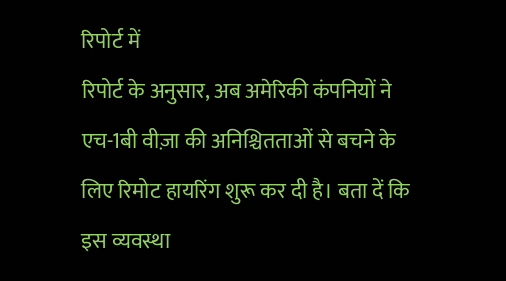रिपोर्ट में
रिपोर्ट के अनुसार, अब अमेरिकी कंपनियों ने एच-1बी वीज़ा की अनिश्चितताओं से बचने के लिए रिमोट हायरिंग शुरू कर दी है। बता दें कि इस व्यवस्था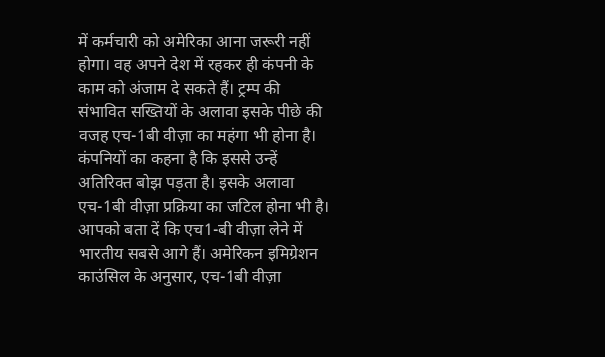में कर्मचारी को अमेरिका आना जरूरी नहीं होगा। वह अपने देश में रहकर ही कंपनी के काम को अंजाम दे सकते हैं। ट्रम्प की संभावित सख्तियों के अलावा इसके पीछे की वजह एच-1बी वीज़ा का महंगा भी होना है। कंपनियों का कहना है कि इससे उन्हें अतिरिक्त बोझ पड़ता है। इसके अलावा एच-1बी वीज़ा प्रक्रिया का जटिल होना भी है। आपको बता दें कि एच1-बी वीज़ा लेने में भारतीय सबसे आगे हैं। अमेरिकन इमिग्रेशन काउंसिल के अनुसार, एच-1बी वीज़ा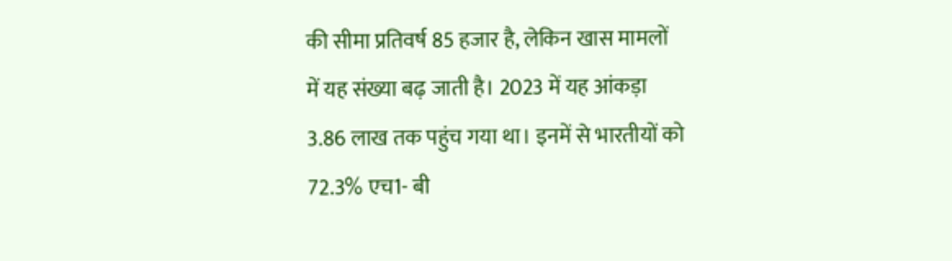की सीमा प्रतिवर्ष 85 हजार है, लेकिन खास मामलों में यह संख्या बढ़ जाती है। 2023 में यह आंकड़ा 3.86 लाख तक पहुंच गया था। इनमें से भारतीयों को 72.3% एच1- बी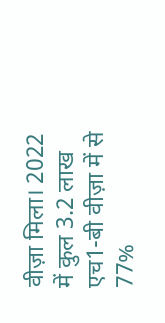वीज़ा मिला। 2022 में कुल 3.2 लाख एच1-बी वीज़ा में से 77%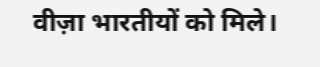वीज़ा भारतीयों को मिले।